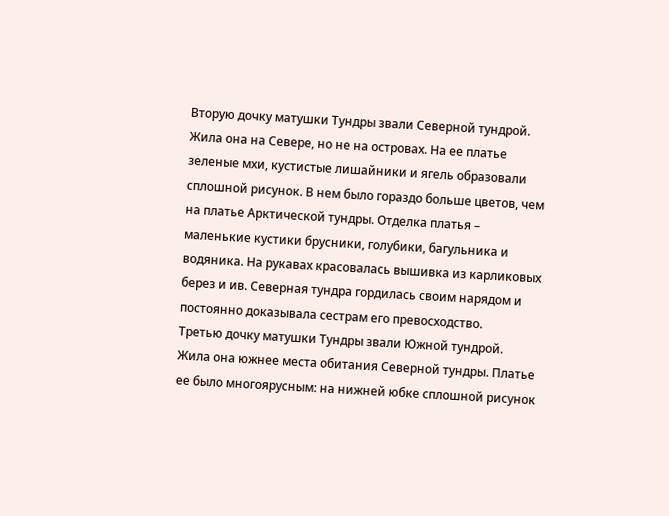Вторую дочку матушки Тундры звали Северной тундрой. Жила она на Севере, но не на островах. На ее платье зеленые мхи, кустистые лишайники и ягель образовали сплошной рисунок. В нем было гораздо больше цветов, чем на платье Арктической тундры. Отделка платья – маленькие кустики брусники, голубики, багульника и водяника. На рукавах красовалась вышивка из карликовых берез и ив. Северная тундра гордилась своим нарядом и постоянно доказывала сестрам его превосходство.
Третью дочку матушки Тундры звали Южной тундрой. Жила она южнее места обитания Северной тундры. Платье ее было многоярусным: на нижней юбке сплошной рисунок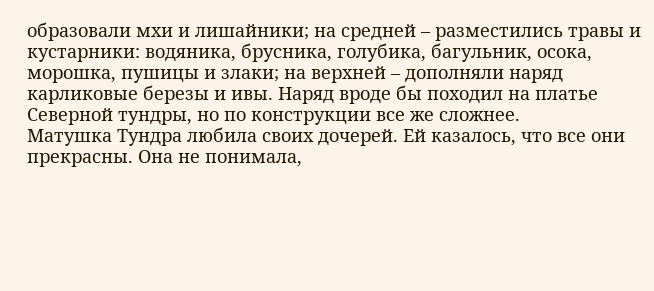образовали мхи и лишайники; на средней – разместились травы и кустарники: водяника, брусника, голубика, багульник, осока, морошка, пушицы и злаки; на верхней – дополняли наряд карликовые березы и ивы. Наряд вроде бы походил на платье Северной тундры, но по конструкции все же сложнее.
Матушка Тундра любила своих дочерей. Ей казалось, что все они прекрасны. Она не понимала,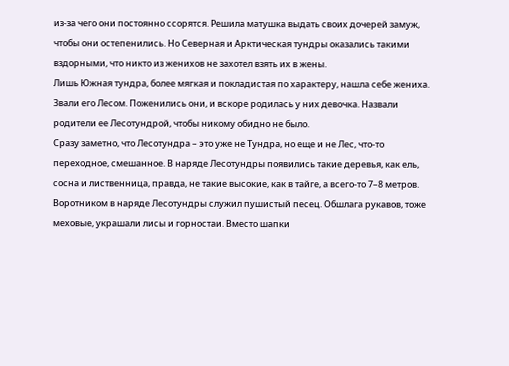из-за чего они постоянно ссорятся. Решила матушка выдать своих дочерей замуж, чтобы они остепенились. Но Северная и Арктическая тундры оказались такими вздорными, что никто из женихов не захотел взять их в жены.
Лишь Южная тундра, более мягкая и покладистая по характеру, нашла себе жениха. Звали его Лесом. Поженились они, и вскоре родилась у них девочка. Назвали родители ее Лесотундрой, чтобы никому обидно не было.
Сразу заметно, что Лесотундра – это уже не Тундра, но еще и не Лес, что-то переходное, смешанное. В наряде Лесотундры появились такие деревья, как ель, сосна и лиственница, правда, не такие высокие, как в тайге, а всего-то 7–8 метров. Воротником в наряде Лесотундры служил пушистый песец. Обшлага рукавов, тоже меховые, украшали лисы и горностаи. Вместо шапки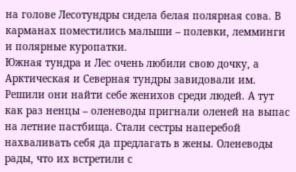на голове Лесотундры сидела белая полярная сова. В карманах поместились малыши – полевки, лемминги и полярные куропатки.
Южная тундра и Лес очень любили свою дочку, а Арктическая и Северная тундры завидовали им. Решили они найти себе женихов среди людей. А тут как раз ненцы – оленеводы пригнали оленей на выпас на летние пастбища. Стали сестры наперебой нахваливать себя да предлагать в жены. Оленеводы рады, что их встретили с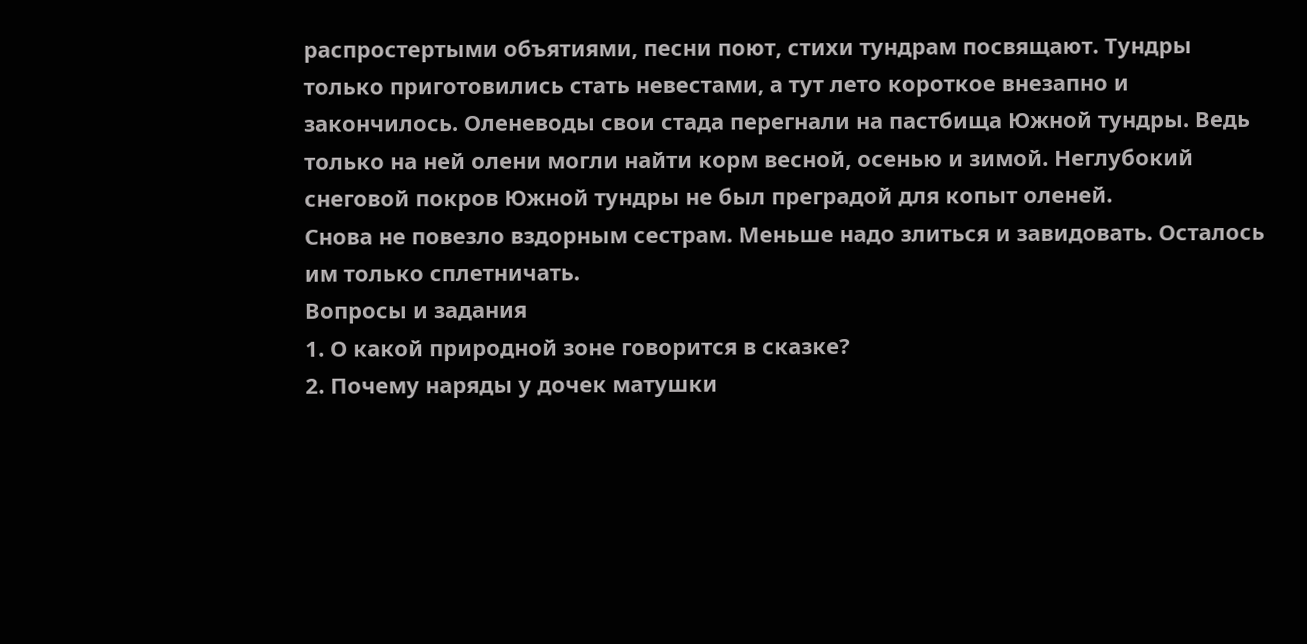распростертыми объятиями, песни поют, стихи тундрам посвящают. Тундры только приготовились стать невестами, а тут лето короткое внезапно и закончилось. Оленеводы свои стада перегнали на пастбища Южной тундры. Ведь только на ней олени могли найти корм весной, осенью и зимой. Неглубокий снеговой покров Южной тундры не был преградой для копыт оленей.
Снова не повезло вздорным сестрам. Меньше надо злиться и завидовать. Осталось им только сплетничать.
Вопросы и задания
1. О какой природной зоне говорится в сказке?
2. Почему наряды у дочек матушки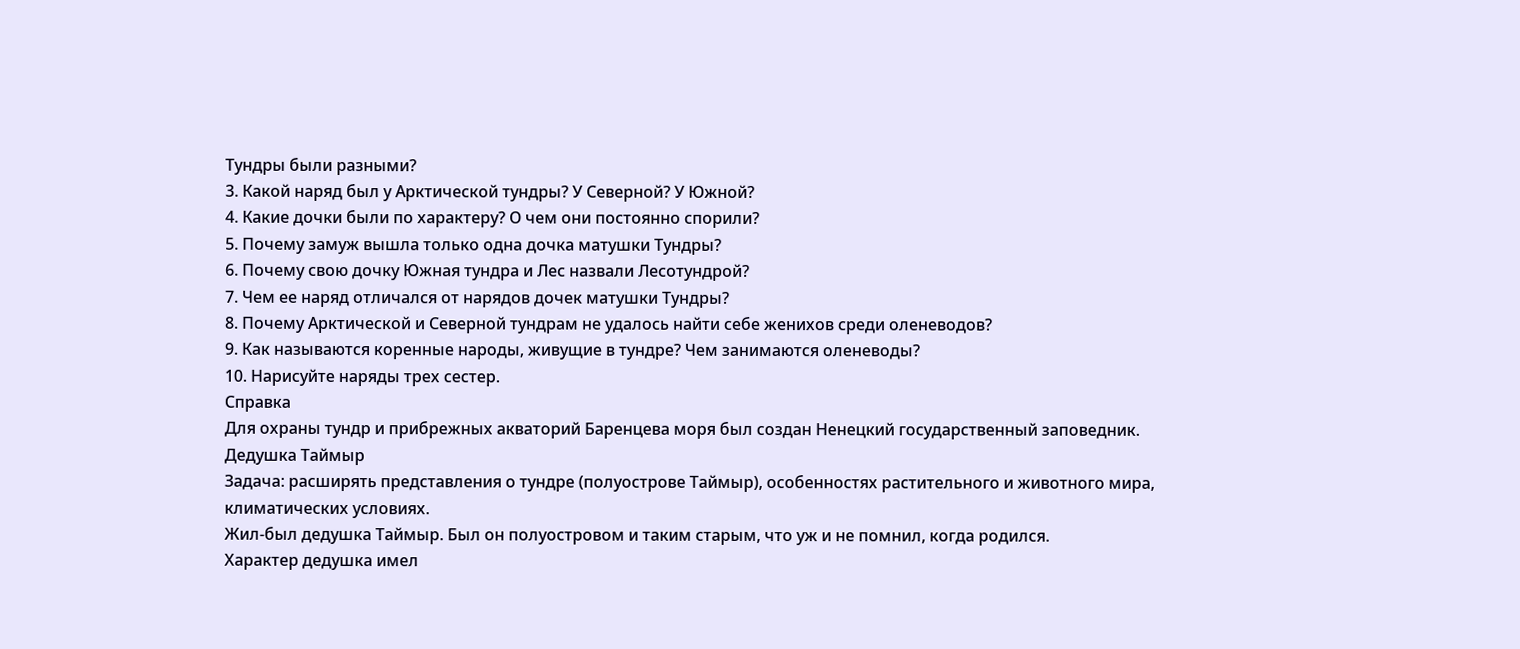Тундры были разными?
3. Какой наряд был у Арктической тундры? У Северной? У Южной?
4. Какие дочки были по характеру? О чем они постоянно спорили?
5. Почему замуж вышла только одна дочка матушки Тундры?
6. Почему свою дочку Южная тундра и Лес назвали Лесотундрой?
7. Чем ее наряд отличался от нарядов дочек матушки Тундры?
8. Почему Арктической и Северной тундрам не удалось найти себе женихов среди оленеводов?
9. Как называются коренные народы, живущие в тундре? Чем занимаются оленеводы?
10. Нарисуйте наряды трех сестер.
Справка
Для охраны тундр и прибрежных акваторий Баренцева моря был создан Ненецкий государственный заповедник.
Дедушка Таймыр
Задача: расширять представления о тундре (полуострове Таймыр), особенностях растительного и животного мира, климатических условиях.
Жил-был дедушка Таймыр. Был он полуостровом и таким старым, что уж и не помнил, когда родился.
Характер дедушка имел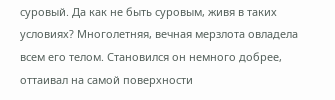суровый. Да как не быть суровым, живя в таких условиях? Многолетняя, вечная мерзлота овладела всем его телом. Становился он немного добрее, оттаивал на самой поверхности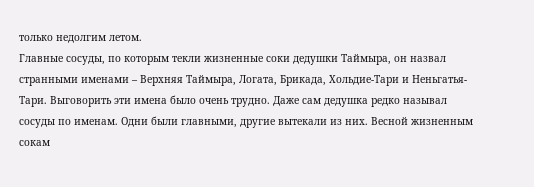только недолгим летом.
Главные сосуды, по которым текли жизненные соки дедушки Таймыра, он назвал странными именами – Верхняя Таймыра, Логата, Брикада, Хольдие-Тари и Неньгатья-Тари. Выговорить эти имена было очень трудно. Даже сам дедушка редко называл сосуды по именам. Одни были главными, другие вытекали из них. Весной жизненным сокам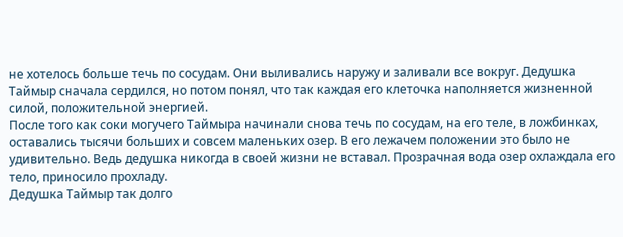не хотелось больше течь по сосудам. Они выливались наружу и заливали все вокруг. Дедушка Таймыр сначала сердился, но потом понял, что так каждая его клеточка наполняется жизненной силой, положительной энергией.
После того как соки могучего Таймыра начинали снова течь по сосудам, на его теле, в ложбинках, оставались тысячи больших и совсем маленьких озер. В его лежачем положении это было не удивительно. Ведь дедушка никогда в своей жизни не вставал. Прозрачная вода озер охлаждала его тело, приносило прохладу.
Дедушка Таймыр так долго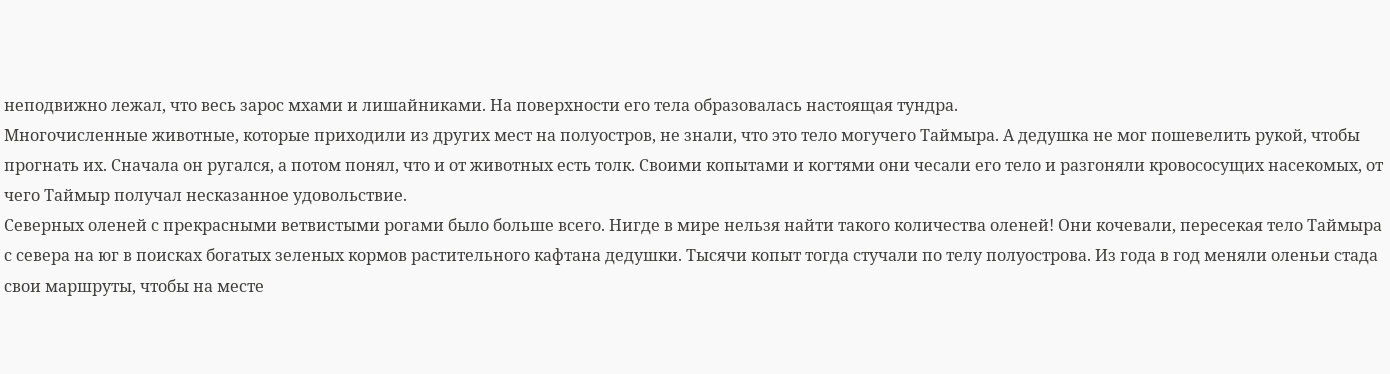неподвижно лежал, что весь зарос мхами и лишайниками. На поверхности его тела образовалась настоящая тундра.
Многочисленные животные, которые приходили из других мест на полуостров, не знали, что это тело могучего Таймыра. А дедушка не мог пошевелить рукой, чтобы прогнать их. Сначала он ругался, а потом понял, что и от животных есть толк. Своими копытами и когтями они чесали его тело и разгоняли кровососущих насекомых, от чего Таймыр получал несказанное удовольствие.
Северных оленей с прекрасными ветвистыми рогами было больше всего. Нигде в мире нельзя найти такого количества оленей! Они кочевали, пересекая тело Таймыра с севера на юг в поисках богатых зеленых кормов растительного кафтана дедушки. Тысячи копыт тогда стучали по телу полуострова. Из года в год меняли оленьи стада свои маршруты, чтобы на месте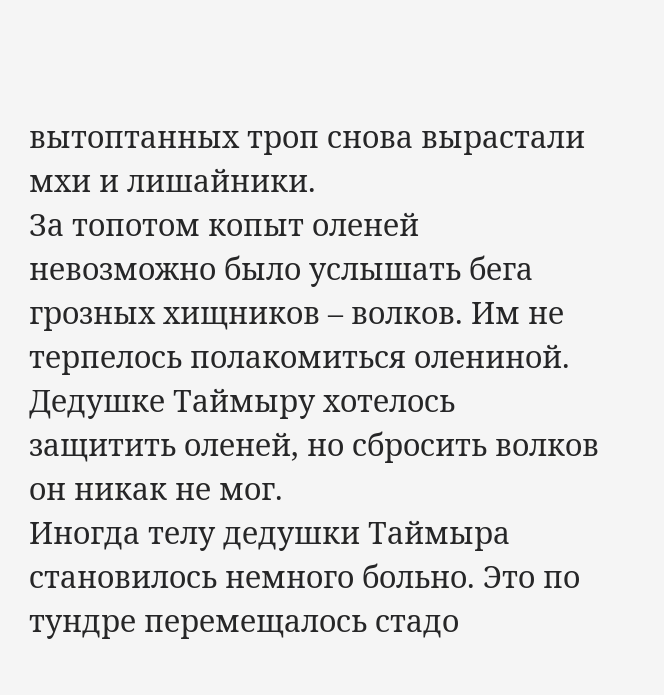вытоптанных троп снова вырастали мхи и лишайники.
За топотом копыт оленей невозможно было услышать бега грозных хищников – волков. Им не терпелось полакомиться олениной. Дедушке Таймыру хотелось защитить оленей, но сбросить волков он никак не мог.
Иногда телу дедушки Таймыра становилось немного больно. Это по тундре перемещалось стадо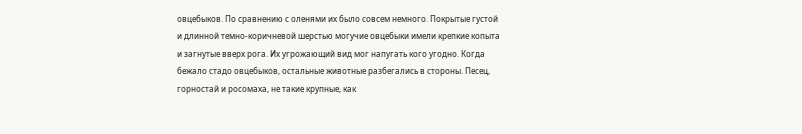овцебыков. По сравнению с оленями их было совсем немного. Покрытые густой и длинной темно-коричневой шерстью могучие овцебыки имели крепкие копыта и загнутые вверх рога. Их угрожающий вид мог напугать кого угодно. Когда бежало стадо овцебыков, остальные животные разбегались в стороны. Песец, горностай и росомаха, не такие крупные, как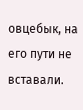овцебык, на его пути не вставали.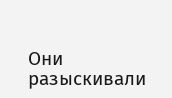Они разыскивали